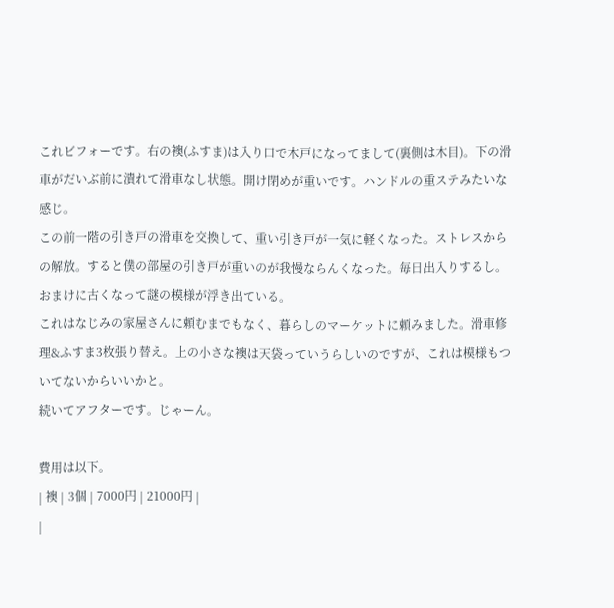これビフォーです。右の襖(ふすま)は入り口で木戸になってまして(裏側は木目)。下の滑車がだいぶ前に潰れて滑車なし状態。開け閉めが重いです。ハンドルの重ステみたいな感じ。
この前一階の引き戸の滑車を交換して、重い引き戸が一気に軽くなった。ストレスからの解放。すると僕の部屋の引き戸が重いのが我慢ならんくなった。毎日出入りするし。おまけに古くなって謎の模様が浮き出ている。
これはなじみの家屋さんに頼むまでもなく、暮らしのマーケットに頼みました。滑車修理&ふすま3枚張り替え。上の小さな襖は天袋っていうらしいのですが、これは模様もついてないからいいかと。
続いてアフターです。じゃーん。

費用は以下。
| 襖 | 3個 | 7000円 | 21000円 |
|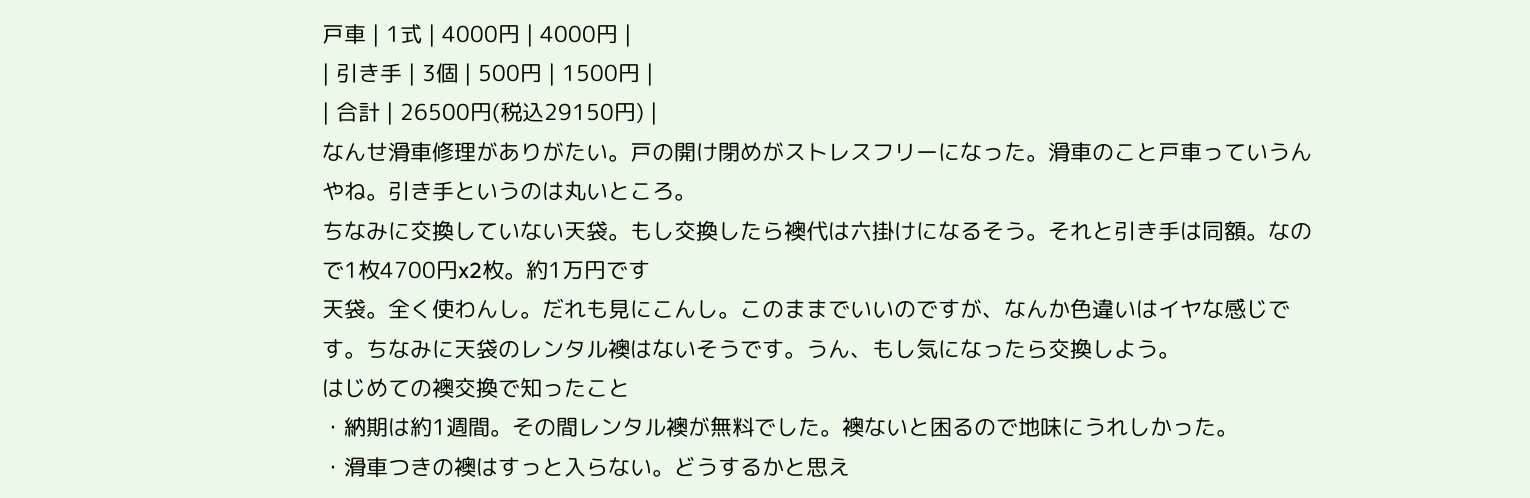戸車 | 1式 | 4000円 | 4000円 |
| 引き手 | 3個 | 500円 | 1500円 |
| 合計 | 26500円(税込29150円) |
なんせ滑車修理がありがたい。戸の開け閉めがストレスフリーになった。滑車のこと戸車っていうんやね。引き手というのは丸いところ。
ちなみに交換していない天袋。もし交換したら襖代は六掛けになるそう。それと引き手は同額。なので1枚4700円x2枚。約1万円です
天袋。全く使わんし。だれも見にこんし。このままでいいのですが、なんか色違いはイヤな感じです。ちなみに天袋のレンタル襖はないそうです。うん、もし気になったら交換しよう。
はじめての襖交換で知ったこと
・納期は約1週間。その間レンタル襖が無料でした。襖ないと困るので地味にうれしかった。
・滑車つきの襖はすっと入らない。どうするかと思え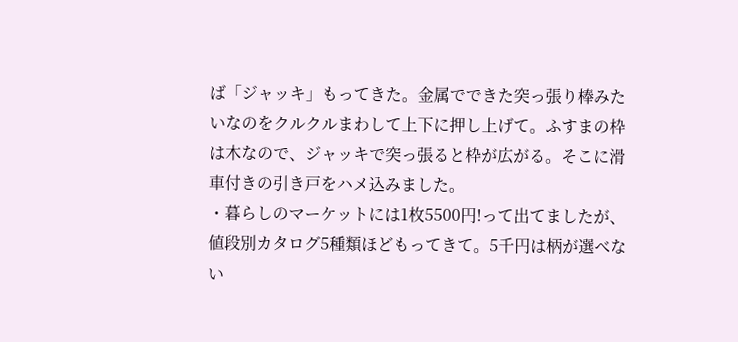ば「ジャッキ」もってきた。金属でできた突っ張り棒みたいなのをクルクルまわして上下に押し上げて。ふすまの枠は木なので、ジャッキで突っ張ると枠が広がる。そこに滑車付きの引き戸をハメ込みました。
・暮らしのマーケットには1枚5500円!って出てましたが、値段別カタログ5種類ほどもってきて。5千円は柄が選べない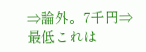⇒論外。7千円⇒最低これは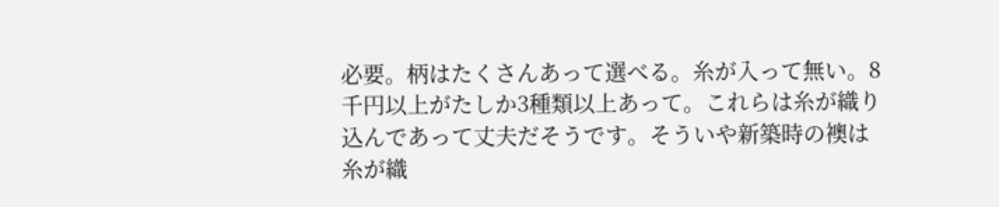必要。柄はたくさんあって選べる。糸が入って無い。8千円以上がたしか3種類以上あって。これらは糸が織り込んであって丈夫だそうです。そういや新築時の襖は糸が織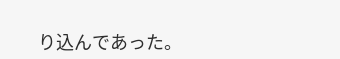り込んであった。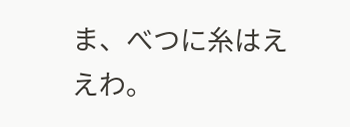ま、べつに糸はええわ。